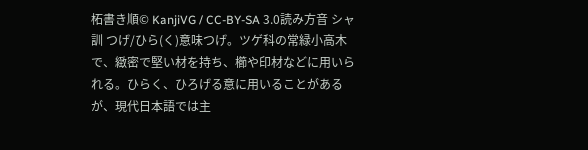柘書き順© KanjiVG / CC-BY-SA 3.0読み方音 シャ訓 つげ/ひら(く)意味つげ。ツゲ科の常緑小高木で、緻密で堅い材を持ち、櫛や印材などに用いられる。ひらく、ひろげる意に用いることがあるが、現代日本語では主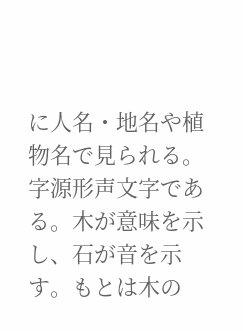に人名・地名や植物名で見られる。字源形声文字である。木が意味を示し、石が音を示す。もとは木の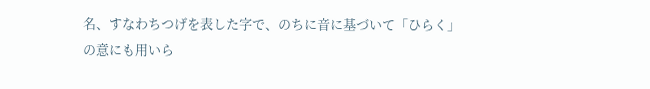名、すなわちつげを表した字で、のちに音に基づいて「ひらく」の意にも用いら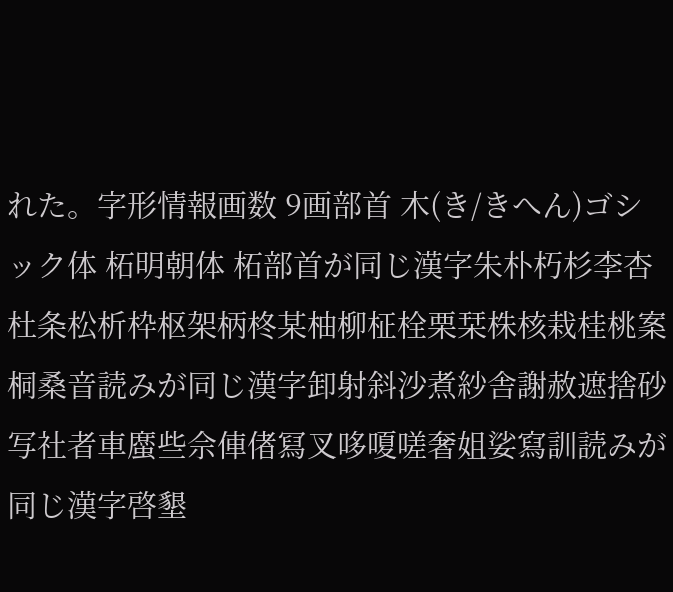れた。字形情報画数 9画部首 木(き/きへん)ゴシック体 柘明朝体 柘部首が同じ漢字朱朴朽杉李杏杜条松析枠枢架柄柊某柚柳柾栓栗栞株核栽桂桃案桐桑音読みが同じ漢字卸射斜沙煮紗舎謝赦遮捨砂写社者車䗪些佘俥偖冩叉哆嗄嗟奢姐娑寫訓読みが同じ漢字啓墾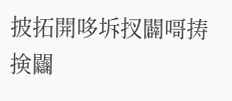披拓開哆坼扠闢𠹭𢭏𢮦𨷻